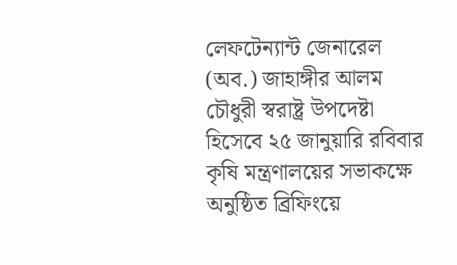লেফটেন্যান্ট জেনারেল (অব.) জাহাঙ্গীর আলম চৌধুরী স্বরাষ্ট্র উপদেষ্টা হিসেবে ২৫ জানুয়ারি রবিবার কৃষি মন্ত্রণালয়ের সভাকক্ষে অনুষ্ঠিত ব্রিফিংয়ে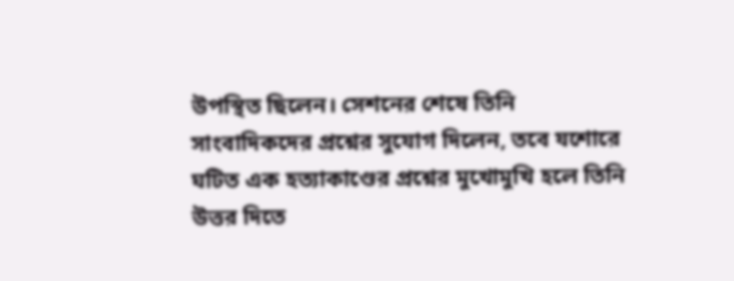উপস্থিত ছিলেন। সেশনের শেষে তিনি সাংবাদিকদের প্রশ্নের সুযোগ দিলেন, তবে যশোরে ঘটিত এক হত্যাকাণ্ডের প্রশ্নের মুখোমুখি হলে তিনি উত্তর দিতে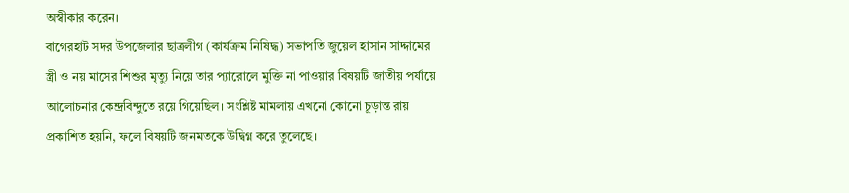অস্বীকার করেন।
বাগেরহাট সদর উপজেলার ছাত্রলীগ (কার্যক্রম নিষিদ্ধ) সভাপতি জুয়েল হাসান সাদ্দামের স্ত্রী ও নয় মাসের শিশুর মৃত্যু নিয়ে তার প্যারোলে মুক্তি না পাওয়ার বিষয়টি জাতীয় পর্যায়ে আলোচনার কেন্দ্রবিন্দুতে রয়ে গিয়েছিল। সংশ্লিষ্ট মামলায় এখনো কোনো চূড়ান্ত রায় প্রকাশিত হয়নি, ফলে বিষয়টি জনমতকে উদ্বিগ্ন করে তুলেছে।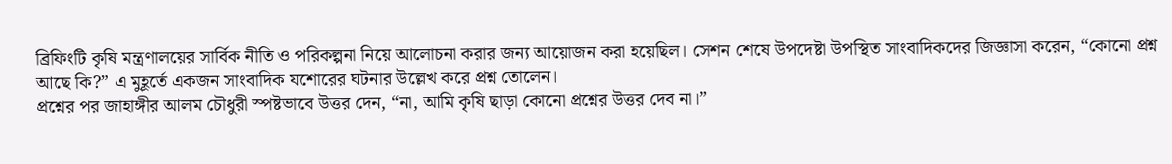ব্রিফিংটি কৃষি মন্ত্রণালয়ের সার্বিক নীতি ও পরিকল্পনা নিয়ে আলোচনা করার জন্য আয়োজন করা হয়েছিল। সেশন শেষে উপদেষ্টা উপস্থিত সাংবাদিকদের জিজ্ঞাসা করেন, “কোনো প্রশ্ন আছে কি?” এ মুহূর্তে একজন সাংবাদিক যশোরের ঘটনার উল্লেখ করে প্রশ্ন তোলেন।
প্রশ্নের পর জাহাঙ্গীর আলম চৌধুরী স্পষ্টভাবে উত্তর দেন, “না, আমি কৃষি ছাড়া কোনো প্রশ্নের উত্তর দেব না।”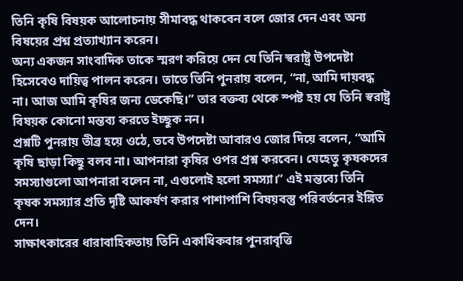তিনি কৃষি বিষয়ক আলোচনায় সীমাবদ্ধ থাকবেন বলে জোর দেন এবং অন্য বিষয়ের প্রশ্ন প্রত্যাখ্যান করেন।
অন্য একজন সাংবাদিক তাকে স্মরণ করিয়ে দেন যে তিনি স্বরাষ্ট্র উপদেষ্টা হিসেবেও দায়িত্ব পালন করেন। তাতে তিনি পুনরায় বলেন, “না, আমি দায়বদ্ধ না। আজ আমি কৃষির জন্য ডেকেছি।” তার বক্তব্য থেকে স্পষ্ট হয় যে তিনি স্বরাষ্ট্র বিষয়ক কোনো মন্তব্য করতে ইচ্ছুক নন।
প্রশ্নটি পুনরায় তীব্র হয়ে ওঠে, তবে উপদেষ্টা আবারও জোর দিয়ে বলেন, “আমি কৃষি ছাড়া কিছু বলব না। আপনারা কৃষির ওপর প্রশ্ন করবেন। যেহেতু কৃষকদের সমস্যাগুলো আপনারা বলেন না, এগুলোই হলো সমস্যা।” এই মন্তব্যে তিনি কৃষক সমস্যার প্রতি দৃষ্টি আকর্ষণ করার পাশাপাশি বিষয়বস্তু পরিবর্তনের ইঙ্গিত দেন।
সাক্ষাৎকারের ধারাবাহিকতায় তিনি একাধিকবার পুনরাবৃত্তি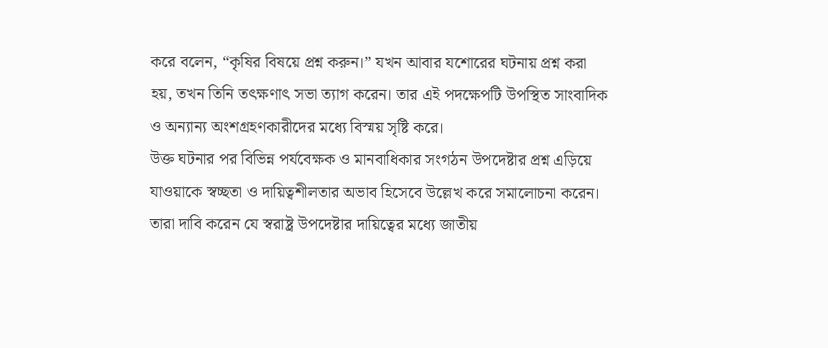করে বলেন, “কৃষির বিষয়ে প্রশ্ন করুন।” যখন আবার যশোরের ঘটনায় প্রশ্ন করা হয়, তখন তিনি তৎক্ষণাৎ সভা ত্যাগ করেন। তার এই পদক্ষেপটি উপস্থিত সাংবাদিক ও অন্যান্য অংশগ্রহণকারীদের মধ্যে বিস্ময় সৃষ্টি করে।
উক্ত ঘটনার পর বিভিন্ন পর্যবেক্ষক ও মানবাধিকার সংগঠন উপদেষ্টার প্রশ্ন এড়িয়ে যাওয়াকে স্বচ্ছতা ও দায়িত্বশীলতার অভাব হিসেবে উল্লেখ করে সমালোচনা করেন। তারা দাবি করেন যে স্বরাষ্ট্র উপদেষ্টার দায়িত্বের মধ্যে জাতীয়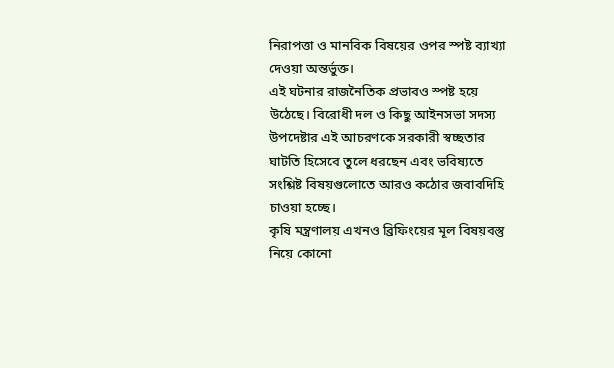নিরাপত্তা ও মানবিক বিষয়ের ওপর স্পষ্ট ব্যাখ্যা দেওয়া অন্তর্ভুক্ত।
এই ঘটনার রাজনৈতিক প্রভাবও স্পষ্ট হয়ে উঠেছে। বিরোধী দল ও কিছু আইনসভা সদস্য উপদেষ্টার এই আচরণকে সরকারী স্বচ্ছতার ঘাটতি হিসেবে তুলে ধরছেন এবং ভবিষ্যতে সংশ্লিষ্ট বিষয়গুলোতে আরও কঠোর জবাবদিহি চাওয়া হচ্ছে।
কৃষি মন্ত্রণালয় এখনও ব্রিফিংয়ের মূল বিষয়বস্তু নিয়ে কোনো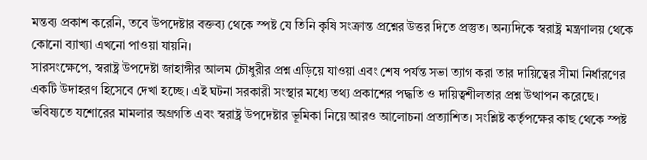মন্তব্য প্রকাশ করেনি, তবে উপদেষ্টার বক্তব্য থেকে স্পষ্ট যে তিনি কৃষি সংক্রান্ত প্রশ্নের উত্তর দিতে প্রস্তুত। অন্যদিকে স্বরাষ্ট্র মন্ত্রণালয় থেকে কোনো ব্যাখ্যা এখনো পাওয়া যায়নি।
সারসংক্ষেপে, স্বরাষ্ট্র উপদেষ্টা জাহাঙ্গীর আলম চৌধুরীর প্রশ্ন এড়িয়ে যাওয়া এবং শেষ পর্যন্ত সভা ত্যাগ করা তার দায়িত্বের সীমা নির্ধারণের একটি উদাহরণ হিসেবে দেখা হচ্ছে। এই ঘটনা সরকারী সংস্থার মধ্যে তথ্য প্রকাশের পদ্ধতি ও দায়িত্বশীলতার প্রশ্ন উত্থাপন করেছে।
ভবিষ্যতে যশোরের মামলার অগ্রগতি এবং স্বরাষ্ট্র উপদেষ্টার ভূমিকা নিয়ে আরও আলোচনা প্রত্যাশিত। সংশ্লিষ্ট কর্তৃপক্ষের কাছ থেকে স্পষ্ট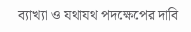ব্যাখ্যা ও যথাযথ পদক্ষেপের দাবি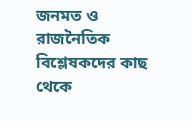জনমত ও রাজনৈতিক বিশ্লেষকদের কাছ থেকে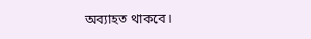অব্যাহত থাকবে।